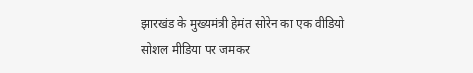झारखंड के मुख्यमंत्री हेमंत सोरेन का एक वीडियो सोशल मीडिया पर जमकर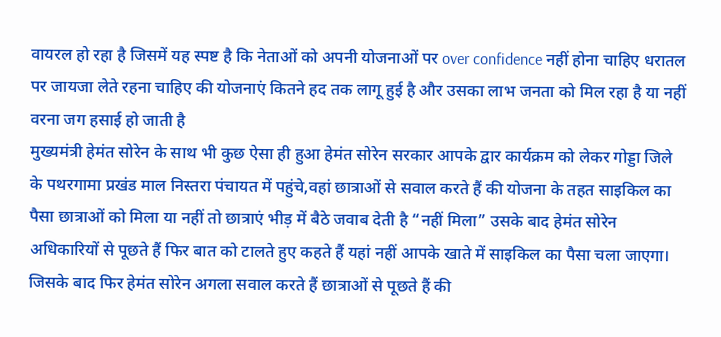वायरल हो रहा है जिसमें यह स्पष्ट है कि नेताओं को अपनी योजनाओं पर over confidence नहीं होना चाहिए धरातल पर जायजा लेते रहना चाहिए की योजनाएं कितने हद तक लागू हुई है और उसका लाभ जनता को मिल रहा है या नहीं वरना जग हसाई हो जाती है
मुख्यमंत्री हेमंत सोरेन के साथ भी कुछ ऐसा ही हुआ हेमंत सोरेन सरकार आपके द्वार कार्यक्रम को लेकर गोड्डा जिले के पथरगामा प्रखंड माल निस्तरा पंचायत में पहुंचे,वहां छात्राओं से सवाल करते हैं की योजना के तहत साइकिल का पैसा छात्राओं को मिला या नहीं तो छात्राएं भीड़ में बैठे जवाब देती है “नहीं मिला” उसके बाद हेमंत सोरेन अधिकारियों से पूछते हैं फिर बात को टालते हुए कहते हैं यहां नहीं आपके खाते में साइकिल का पैसा चला जाएगा।
जिसके बाद फिर हेमंत सोरेन अगला सवाल करते हैं छात्राओं से पूछते हैं की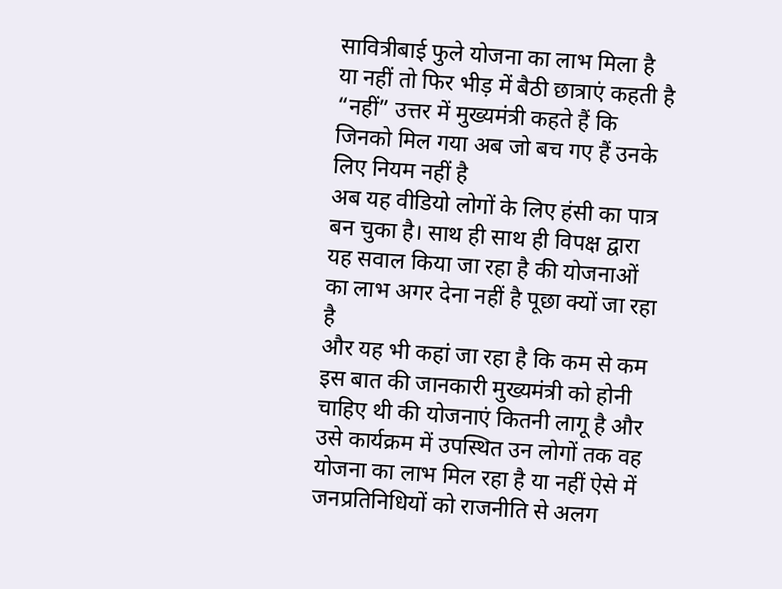सावित्रीबाई फुले योजना का लाभ मिला है या नहीं तो फिर भीड़ में बैठी छात्राएं कहती है “नहीं” उत्तर में मुख्यमंत्री कहते हैं कि जिनको मिल गया अब जो बच गए हैं उनके लिए नियम नहीं है
अब यह वीडियो लोगों के लिए हंसी का पात्र बन चुका है। साथ ही साथ ही विपक्ष द्वारा यह सवाल किया जा रहा है की योजनाओं का लाभ अगर देना नहीं है पूछा क्यों जा रहा है
और यह भी कहां जा रहा है कि कम से कम इस बात की जानकारी मुख्यमंत्री को होनी चाहिए थी की योजनाएं कितनी लागू है और उसे कार्यक्रम में उपस्थित उन लोगों तक वह योजना का लाभ मिल रहा है या नहीं ऐसे में जनप्रतिनिधियों को राजनीति से अलग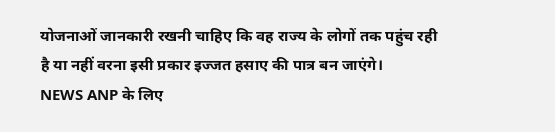योजनाओं जानकारी रखनी चाहिए कि वह राज्य के लोगों तक पहुंच रही है या नहीं वरना इसी प्रकार इज्जत हसाए की पात्र बन जाएंगे।
NEWS ANP के लिए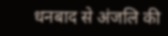धनबाद से अंजलि की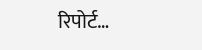रिपोर्ट…